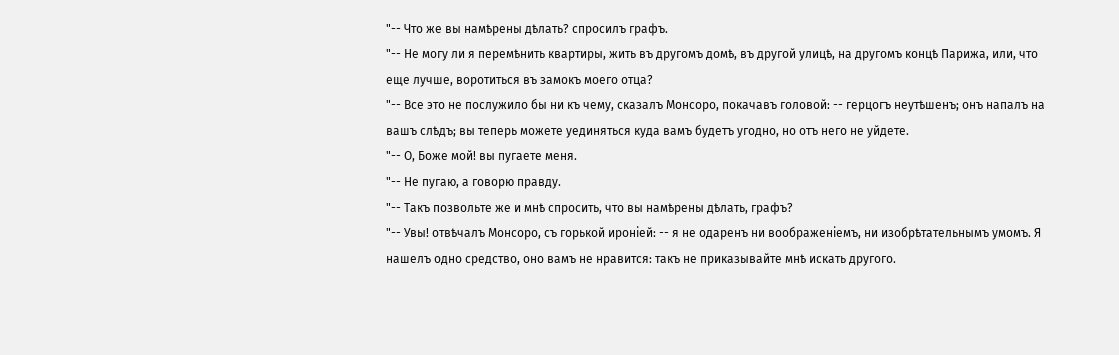"-- Что же вы намѣрены дѣлать? спросилъ графъ.
"-- Не могу ли я перемѣнить квартиры, жить въ другомъ домѣ, въ другой улицѣ, на другомъ концѣ Парижа, или, что еще лучше, воротиться въ замокъ моего отца?
"-- Все это не послужило бы ни къ чему, сказалъ Монсоро, покачавъ головой: -- герцогъ неутѣшенъ; онъ напалъ на вашъ слѣдъ; вы теперь можете уединяться куда вамъ будетъ угодно, но отъ него не уйдете.
"-- О, Боже мой! вы пугаете меня.
"-- Не пугаю, а говорю правду.
"-- Такъ позвольте же и мнѣ спросить, что вы намѣрены дѣлать, графъ?
"-- Увы! отвѣчалъ Монсоро, съ горькой ироніей: -- я не одаренъ ни воображеніемъ, ни изобрѣтательнымъ умомъ. Я нашелъ одно средство, оно вамъ не нравится: такъ не приказывайте мнѣ искать другого.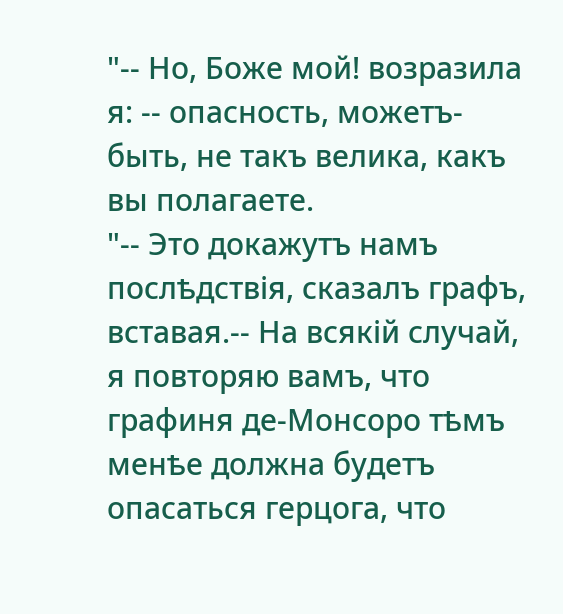"-- Но, Боже мой! возразила я: -- опасность, можетъ-быть, не такъ велика, какъ вы полагаете.
"-- Это докажутъ намъ послѣдствія, сказалъ графъ, вставая.-- На всякій случай, я повторяю вамъ, что графиня де-Монсоро тѣмъ менѣе должна будетъ опасаться герцога, что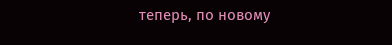теперь, по новому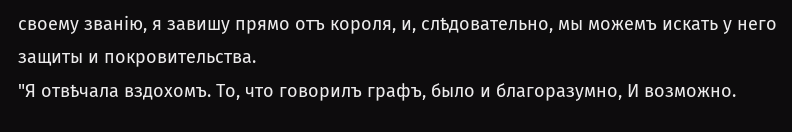своему званію, я завишу прямо отъ короля, и, слѣдовательно, мы можемъ искать у него защиты и покровительства.
"Я отвѣчала вздохомъ. То, что говорилъ графъ, было и благоразумно, И возможно.